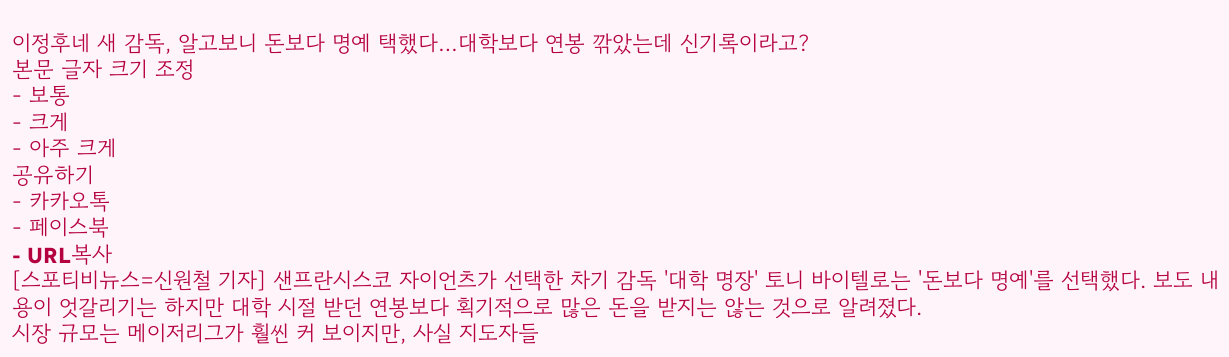이정후네 새 감독, 알고보니 돈보다 명예 택했다…대학보다 연봉 깎았는데 신기록이라고?
본문 글자 크기 조정
- 보통
- 크게
- 아주 크게
공유하기
- 카카오톡
- 페이스북
- URL복사
[스포티비뉴스=신원철 기자] 샌프란시스코 자이언츠가 선택한 차기 감독 '대학 명장' 토니 바이텔로는 '돈보다 명예'를 선택했다. 보도 내용이 엇갈리기는 하지만 대학 시절 받던 연봉보다 획기적으로 많은 돈을 받지는 않는 것으로 알려졌다.
시장 규모는 메이저리그가 훨씬 커 보이지만, 사실 지도자들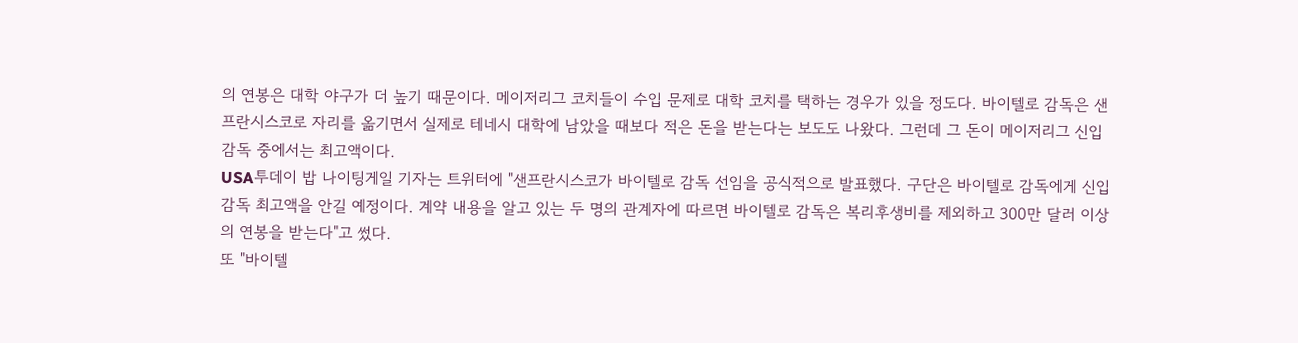의 연봉은 대학 야구가 더 높기 때문이다. 메이저리그 코치들이 수입 문제로 대학 코치를 택하는 경우가 있을 정도다. 바이텔로 감독은 샌프란시스코로 자리를 옮기면서 실제로 테네시 대학에 남았을 때보다 적은 돈을 받는다는 보도도 나왔다. 그런데 그 돈이 메이저리그 신입 감독 중에서는 최고액이다.
USA투데이 밥 나이팅게일 기자는 트위터에 "샌프란시스코가 바이텔로 감독 선임을 공식적으로 발표했다. 구단은 바이텔로 감독에게 신입 감독 최고액을 안길 예정이다. 계약 내용을 알고 있는 두 명의 관계자에 따르면 바이텔로 감독은 복리후생비를 제외하고 300만 달러 이상의 연봉을 받는다"고 썼다.
또 "바이텔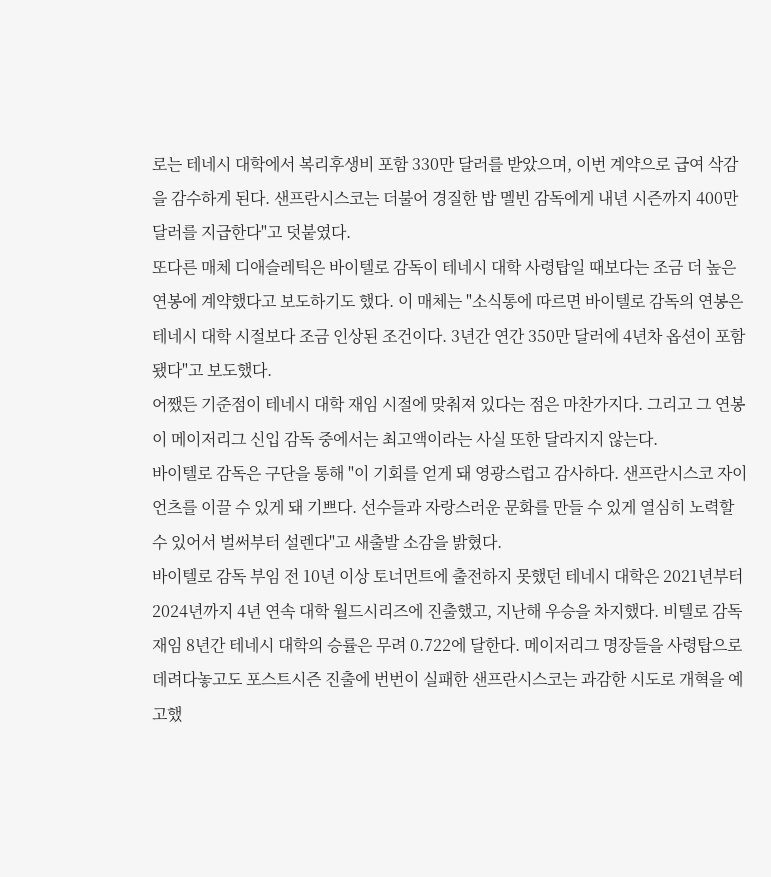로는 테네시 대학에서 복리후생비 포함 330만 달러를 받았으며, 이번 계약으로 급여 삭감을 감수하게 된다. 샌프란시스코는 더불어 경질한 밥 멜빈 감독에게 내년 시즌까지 400만 달러를 지급한다"고 덧붙였다.
또다른 매체 디애슬레틱은 바이텔로 감독이 테네시 대학 사령탑일 때보다는 조금 더 높은 연봉에 계약했다고 보도하기도 했다. 이 매체는 "소식통에 따르면 바이텔로 감독의 연봉은 테네시 대학 시절보다 조금 인상된 조건이다. 3년간 연간 350만 달러에 4년차 옵션이 포함됐다"고 보도했다.
어쨌든 기준점이 테네시 대학 재임 시절에 맞춰져 있다는 점은 마찬가지다. 그리고 그 연봉이 메이저리그 신입 감독 중에서는 최고액이라는 사실 또한 달라지지 않는다.
바이텔로 감독은 구단을 통해 "이 기회를 얻게 돼 영광스럽고 감사하다. 샌프란시스코 자이언츠를 이끌 수 있게 돼 기쁘다. 선수들과 자랑스러운 문화를 만들 수 있게 열심히 노력할 수 있어서 벌써부터 설렌다"고 새출발 소감을 밝혔다.
바이텔로 감독 부임 전 10년 이상 토너먼트에 출전하지 못했던 테네시 대학은 2021년부터 2024년까지 4년 연속 대학 월드시리즈에 진출했고, 지난해 우승을 차지했다. 비텔로 감독 재임 8년간 테네시 대학의 승률은 무려 0.722에 달한다. 메이저리그 명장들을 사령탑으로 데려다놓고도 포스트시즌 진출에 번번이 실패한 샌프란시스코는 과감한 시도로 개혁을 예고했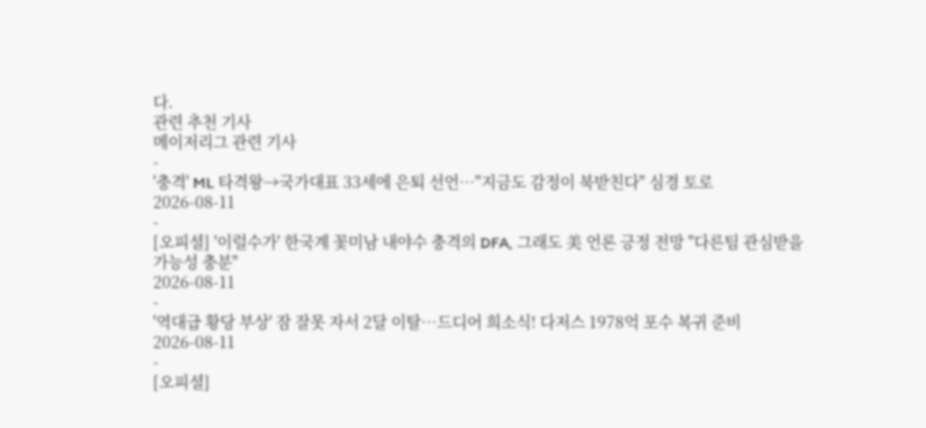다.
관련 추천 기사
메이저리그 관련 기사
-
'충격' ML 타격왕→국가대표 33세에 은퇴 선언…"지금도 감정이 북받친다" 심경 토로
2026-08-11
-
[오피셜] '이럴수가' 한국계 꽃미남 내야수 충격의 DFA, 그래도 美 언론 긍정 전망 "다른팀 관심받을 가능성 충분"
2026-08-11
-
'역대급 황당 부상' 잠 잘못 자서 2달 이탈…드디어 희소식! 다저스 1978억 포수 복귀 준비
2026-08-11
-
[오피셜]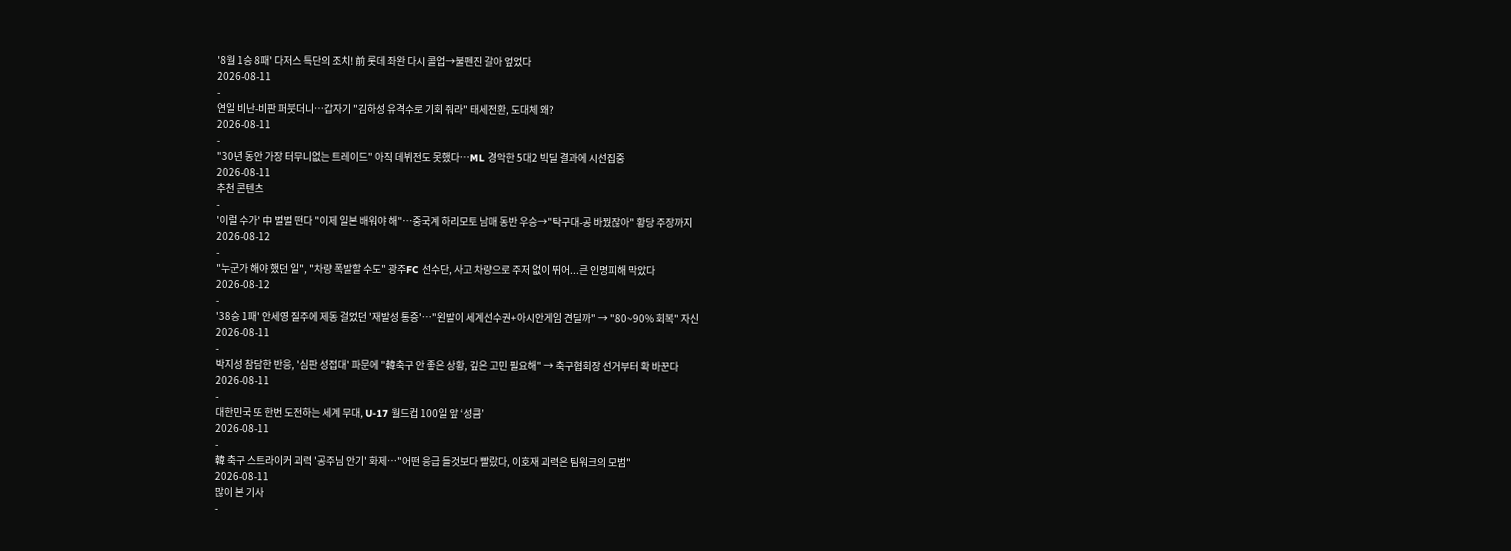'8월 1승 8패' 다저스 특단의 조치! 前 롯데 좌완 다시 콜업→불펜진 갈아 엎었다
2026-08-11
-
연일 비난-비판 퍼붓더니…갑자기 "김하성 유격수로 기회 줘라" 태세전환, 도대체 왜?
2026-08-11
-
"30년 동안 가장 터무니없는 트레이드" 아직 데뷔전도 못했다…ML 경악한 5대2 빅딜 결과에 시선집중
2026-08-11
추천 콘텐츠
-
'이럴 수가' 中 벌벌 떤다 "이제 일본 배워야 해"…중국계 하리모토 남매 동반 우승→"탁구대-공 바꿨잖아" 황당 주장까지
2026-08-12
-
"누군가 해야 했던 일", "차량 폭발할 수도" 광주FC 선수단, 사고 차량으로 주저 없이 뛰어...큰 인명피해 막았다
2026-08-12
-
'38승 1패' 안세영 질주에 제동 걸었던 '재발성 통증'…"왼발이 세계선수권+아시안게임 견딜까" → "80~90% 회복" 자신
2026-08-11
-
박지성 참담한 반응, '심판 성접대' 파문에 "韓축구 안 좋은 상황, 깊은 고민 필요해" → 축구협회장 선거부터 확 바꾼다
2026-08-11
-
대한민국 또 한번 도전하는 세계 무대, U-17 월드컵 100일 앞 ‘성큼’
2026-08-11
-
韓 축구 스트라이커 괴력 '공주님 안기' 화제…"어떤 응급 들것보다 빨랐다, 이호재 괴력은 팀워크의 모범"
2026-08-11
많이 본 기사
-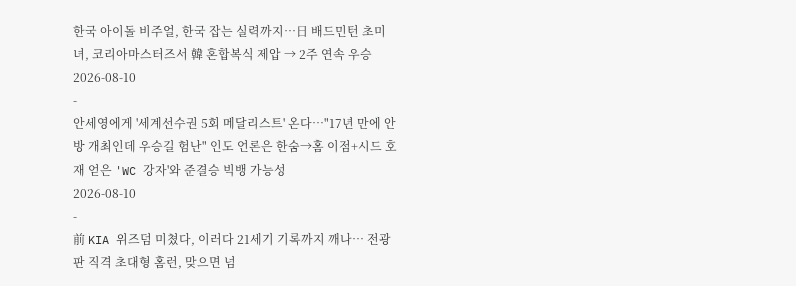한국 아이돌 비주얼, 한국 잡는 실력까지…日 배드민턴 초미녀, 코리아마스터즈서 韓 혼합복식 제압 → 2주 연속 우승
2026-08-10
-
안세영에게 '세계선수권 5회 메달리스트' 온다…"17년 만에 안방 개최인데 우승길 험난" 인도 언론은 한숨→홈 이점+시드 호재 얻은 'WC 강자'와 준결승 빅뱅 가능성
2026-08-10
-
前 KIA 위즈덤 미쳤다, 이러다 21세기 기록까지 깨나… 전광판 직격 초대형 홈런, 맞으면 넘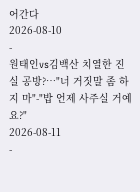어간다
2026-08-10
-
원태인vs김백산 치열한 진실 공방?…"너 거짓말 좀 하지 마"-"밥 언제 사주실 거예요?"
2026-08-11
-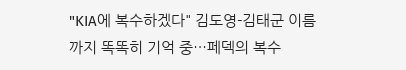"KIA에 복수하겠다" 김도영-김태군 이름까지 똑똑히 기억 중…페덱의 복수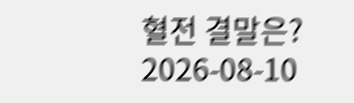혈전 결말은?
2026-08-10